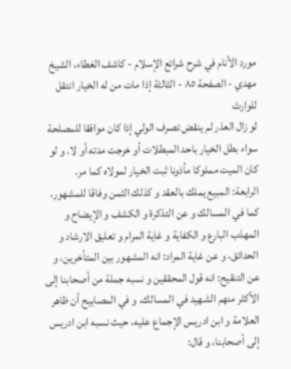مورد الأنام في شرح شرائع الإسلام - كاشف الغطاء، الشيخ مهدي - الصفحة ٨٥ - الثالثة إذا مات من له الخيار انتقل للوارث
لو زال العذر لم ينقض تصرف الولي إذا كان موافقا للمصلحة سواء بطل الخيار باحد المبطلات أو خرجت مدته أو لا. و لو كان الميت مملوكا مأذونا ثبت الخيار لمولاه كما مر.
الرابعة: المبيع يملك بالعقد و كذلك الثمن وفاقا للمشهور، كما في المسالك و عن التذكرة و الكشف و الإيضاح و المهذب البارع و الكفاية و غاية المرام و تعليق الارشاد و الحدائق، و عن غاية المراد: انه المشهور بين المتأخرين، و عن التنقيح: انه قول المحققين و نسبه جملة من أصحابنا إلى الأكثر منهم الشهيد في المسالك، و في المصابيح أن ظاهر العلامة و ابن ادريس الإجماع عليه، حيث نسبه ابن ادريس إلى أصحابنا، و قال: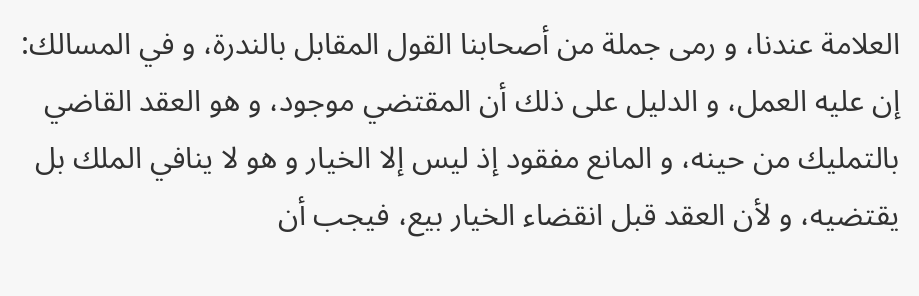العلامة عندنا، و رمى جملة من أصحابنا القول المقابل بالندرة، و في المسالك: إن عليه العمل، و الدليل على ذلك أن المقتضي موجود، و هو العقد القاضي بالتمليك من حينه، و المانع مفقود إذ ليس إلا الخيار و هو لا ينافي الملك بل يقتضيه، و لأن العقد قبل انقضاء الخيار بيع، فيجب أن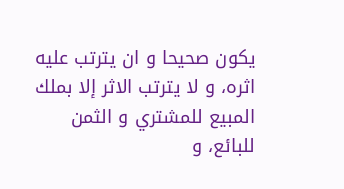يكون صحيحا و ان يترتب عليه اثره، و لا يترتب الاثر إلا بملك المبيع للمشتري و الثمن للبائع، و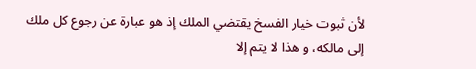لأن ثبوت خيار الفسخ يقتضي الملك إذ هو عبارة عن رجوع كل ملك إلى مالكه، و هذا لا يتم إلا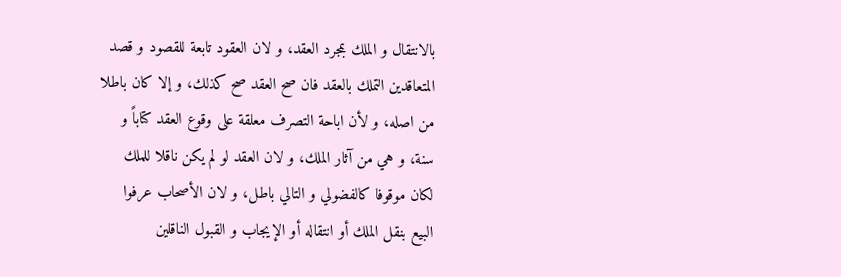بالانتقال و الملك بمجرد العقد، و لان العقود تابعة للقصود و قصد المتعاقدين التملك بالعقد فان صح العقد صح كذلك، و إلا كان باطلا من اصله، و لأن اباحة التصرف معلقة على وقوع العقد كتاباً و سنة، و هي من آثار الملك، و لان العقد لو لم يكن ناقلا للملك لكان موقوفا كالفضولي و التالي باطل، و لان الأصحاب عرفوا البيع بنقل الملك أو انتقاله أو الإيجاب و القبول الناقلين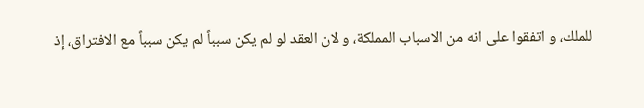للملك، و اتفقوا على انه من الاسباب المملكة، و لان العقد لو لم يكن سبباً لم يكن سبباً مع الافتراق، إذ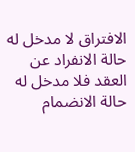الافتراق لا مدخل له حالة الانفراد عن العقد فلا مدخل له حالة الانضمام